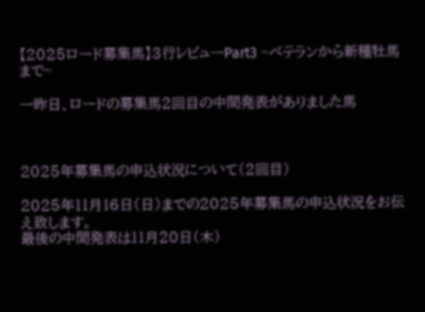【2025ロード募集馬】3行レビューPart3 ~ベテランから新種牡馬まで~

一昨日、ロードの募集馬2回目の中間発表がありました馬



2025年募集馬の申込状況について(2回目)

2025年11月16日(日)までの2025年募集馬の申込状況をお伝え致します。
最後の中間発表は11月20日(木)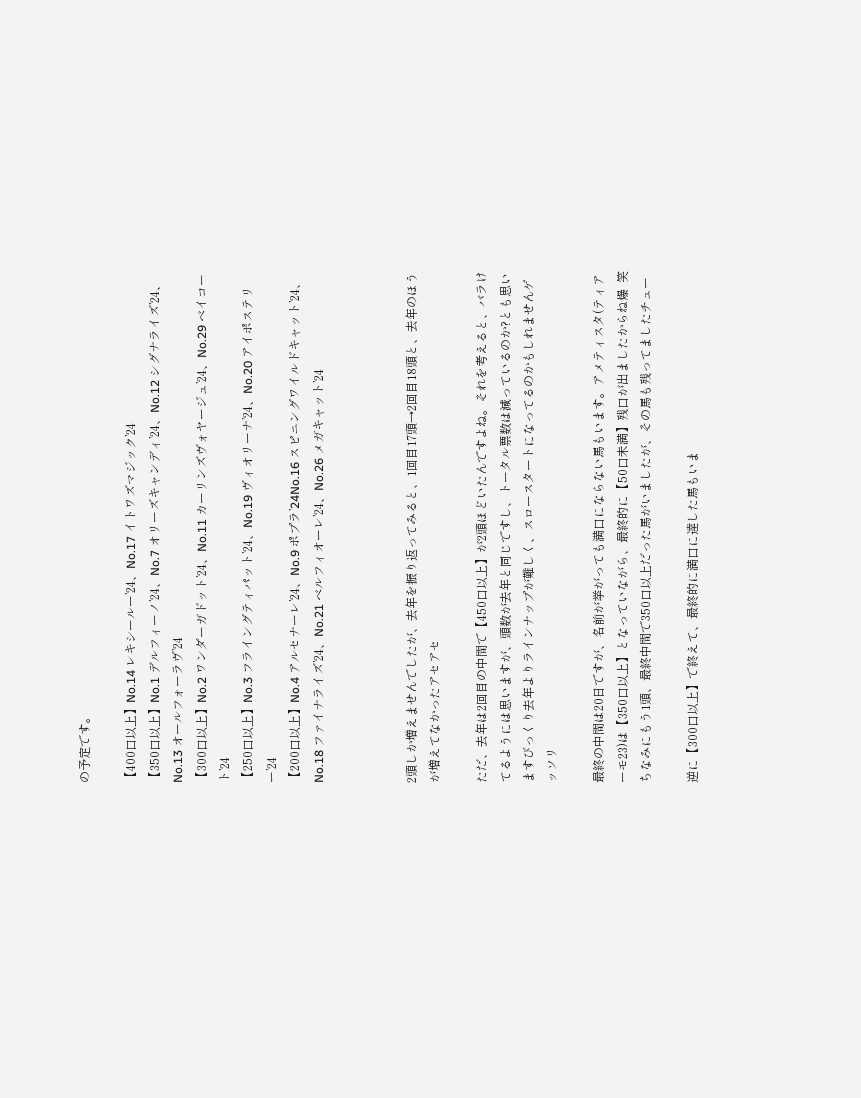の予定です。

【400口以上】No.14 レキシールー’24、No.17 イトワズマジック’24
【350口以上】No.1 デルフィーノ’24、No.7 オリーズキャンディ’24、No.12 シグナライズ’24、No.13 オールフォーラヴ’24
【300口以上】No.2 ワンダーガドット’24、No.11 カーリンズヴォヤージュ’24、No.29 ベイコート’24
【250口以上】No.3 フライングティパット’24、No.19 ヴィオリーナ’24、No.20 アイポステリー’24
【200口以上】No.4 アルセナーレ’24、No.9 ポプラ’24No.16 スピニングワイルドキャット’24、No.18 ファイナライズ’24、No.21 ベルフィオーレ’24、No.26 メガキャット’24



2頭しか増えませんでしたが、去年を振り返ってみると、1回目17頭→2回目18頭と、去年のほうが増えてなかったアセアセ

ただ、去年は2回目の中間で【450口以上】が2頭ほどいたんですよね。それを考えると、バラけてるようには思いますが、頭数が去年と同じですし、トータル票数は減っているのか?とも思いますびっくり去年よりラインナップが難しく、スロースタートになってるのかもしれませんゲッソリ

最終の中間は20日ですが、名前が挙がっても満口にならない馬もいます。アメティスタ(ティアーモ23)は【350口以上】となっていながら、最終的に【50口未満】残口が出ましたからね爆  笑ちなみにもう1頭、最終中間で350口以上だった馬がいましたが、その馬も残ってましたチュー

逆に【300口以上】で終えて、最終的に満口に達した馬もいま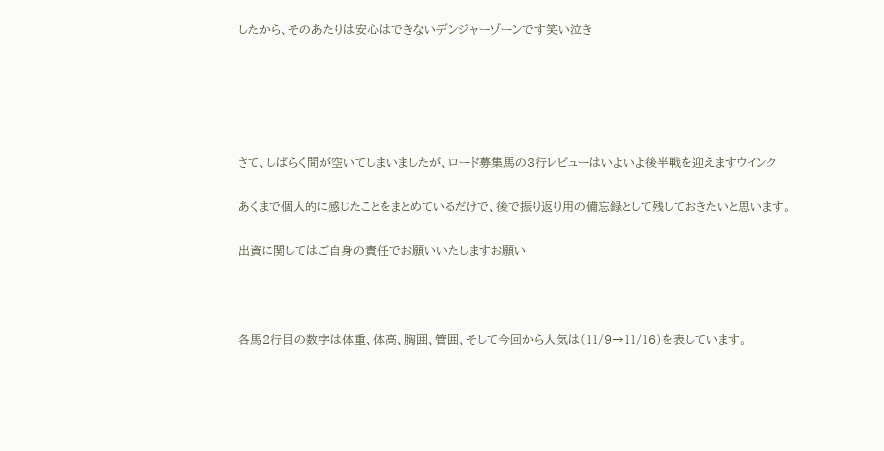したから、そのあたりは安心はできないデンジャーゾーンです笑い泣き





さて、しばらく間が空いてしまいましたが、ロード募集馬の3行レビューはいよいよ後半戦を迎えますウインク

あくまで個人的に感じたことをまとめているだけで、後で振り返り用の備忘録として残しておきたいと思います。

出資に関してはご自身の責任でお願いいたしますお願い



各馬2行目の数字は体重、体高、胸囲、管囲、そして今回から人気は(11/9→11/16)を表しています。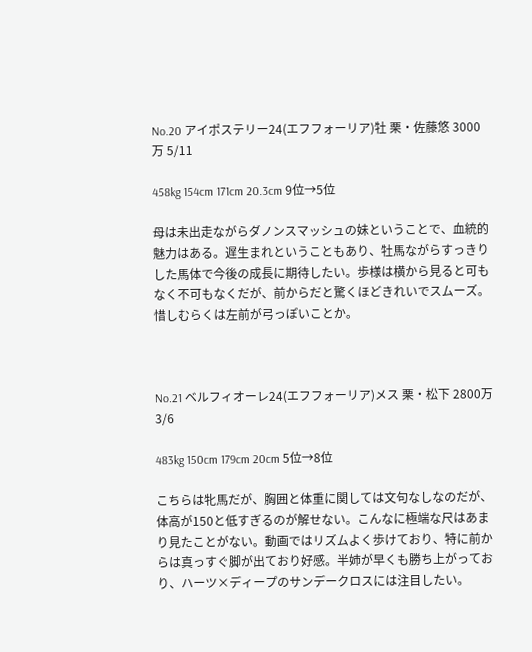No.20 アイポステリー24(エフフォーリア)牡 栗・佐藤悠 3000万 5/11

458kg 154cm 171cm 20.3cm 9位→5位

母は未出走ながらダノンスマッシュの妹ということで、血統的魅力はある。遅生まれということもあり、牡馬ながらすっきりした馬体で今後の成長に期待したい。歩様は横から見ると可もなく不可もなくだが、前からだと驚くほどきれいでスムーズ。惜しむらくは左前が弓っぽいことか。



No.21 ベルフィオーレ24(エフフォーリア)メス 栗・松下 2800万 3/6

483kg 150cm 179cm 20cm 5位→8位

こちらは牝馬だが、胸囲と体重に関しては文句なしなのだが、体高が150と低すぎるのが解せない。こんなに極端な尺はあまり見たことがない。動画ではリズムよく歩けており、特に前からは真っすぐ脚が出ており好感。半姉が早くも勝ち上がっており、ハーツ×ディープのサンデークロスには注目したい。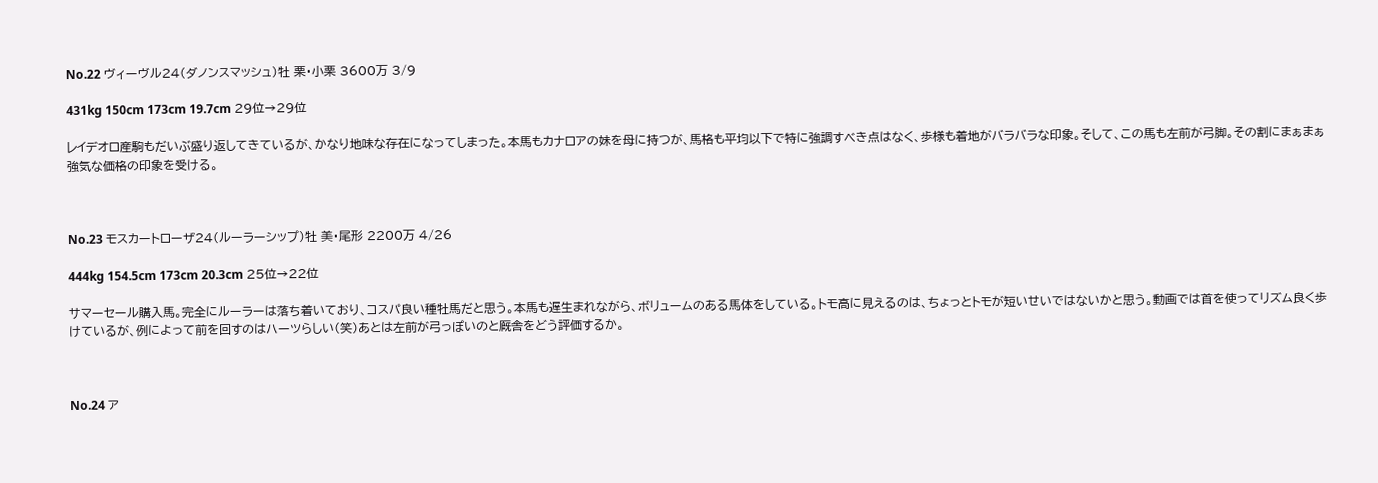No.22 ヴィーヴル24(ダノンスマッシュ)牡 栗・小栗 3600万 3/9

431kg 150cm 173cm 19.7cm 29位→29位

レイデオロ産駒もだいぶ盛り返してきているが、かなり地味な存在になってしまった。本馬もカナロアの妹を母に持つが、馬格も平均以下で特に強調すべき点はなく、歩様も着地がバラバラな印象。そして、この馬も左前が弓脚。その割にまぁまぁ強気な価格の印象を受ける。



No.23 モスカートローザ24(ルーラーシップ)牡 美・尾形 2200万 4/26

444kg 154.5cm 173cm 20.3cm 25位→22位

サマーセール購入馬。完全にルーラーは落ち着いており、コスパ良い種牡馬だと思う。本馬も遅生まれながら、ボリュームのある馬体をしている。トモ高に見えるのは、ちょっとトモが短いせいではないかと思う。動画では首を使ってリズム良く歩けているが、例によって前を回すのはハーツらしい(笑)あとは左前が弓っぽいのと厩舎をどう評価するか。



No.24 ア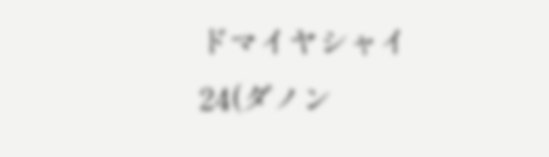ドマイヤシャイ24(ダノン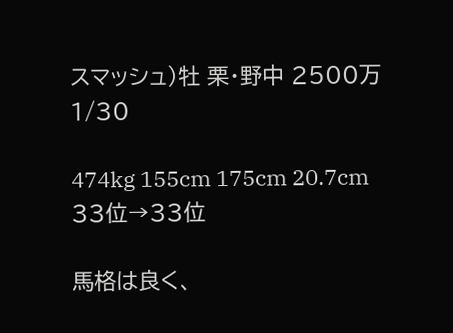スマッシュ)牡 栗・野中 2500万 1/30

474kg 155cm 175cm 20.7cm 33位→33位

馬格は良く、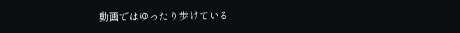動画ではゆったり歩けている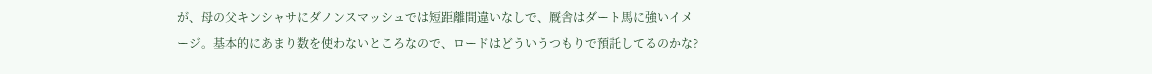が、母の父キンシャサにダノンスマッシュでは短距離間違いなしで、厩舎はダート馬に強いイメージ。基本的にあまり数を使わないところなので、ロードはどういうつもりで預託してるのかな?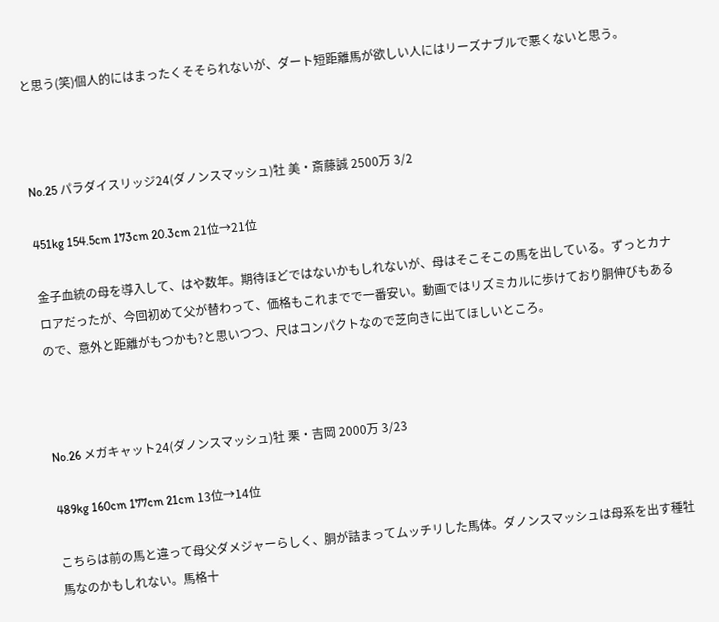と思う(笑)個人的にはまったくそそられないが、ダート短距離馬が欲しい人にはリーズナブルで悪くないと思う。



No.25 パラダイスリッジ24(ダノンスマッシュ)牡 美・斎藤誠 2500万 3/2

451kg 154.5cm 173cm 20.3cm 21位→21位

金子血統の母を導入して、はや数年。期待ほどではないかもしれないが、母はそこそこの馬を出している。ずっとカナロアだったが、今回初めて父が替わって、価格もこれまでで一番安い。動画ではリズミカルに歩けており胴伸びもあるので、意外と距離がもつかも?と思いつつ、尺はコンパクトなので芝向きに出てほしいところ。



No.26 メガキャット24(ダノンスマッシュ)牡 栗・吉岡 2000万 3/23

489kg 160cm 177cm 21cm 13位→14位

こちらは前の馬と違って母父ダメジャーらしく、胴が詰まってムッチリした馬体。ダノンスマッシュは母系を出す種牡馬なのかもしれない。馬格十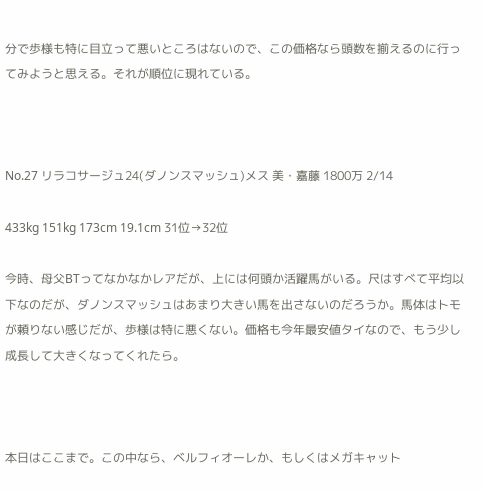分で歩様も特に目立って悪いところはないので、この価格なら頭数を揃えるのに行ってみようと思える。それが順位に現れている。



No.27 リラコサージュ24(ダノンスマッシュ)メス 美・嘉藤 1800万 2/14

433kg 151kg 173cm 19.1cm 31位→32位

今時、母父BTってなかなかレアだが、上には何頭か活躍馬がいる。尺はすべて平均以下なのだが、ダノンスマッシュはあまり大きい馬を出さないのだろうか。馬体はトモが頼りない感じだが、歩様は特に悪くない。価格も今年最安値タイなので、もう少し成長して大きくなってくれたら。



本日はここまで。この中なら、ベルフィオーレか、もしくはメガキャット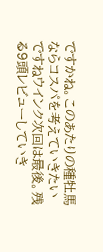ですかね。このあたりの種牡馬ならコスパを考えていきたいですねウインク次回は最後。残る9頭レビューしていき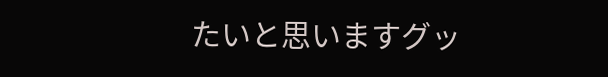たいと思いますグッ